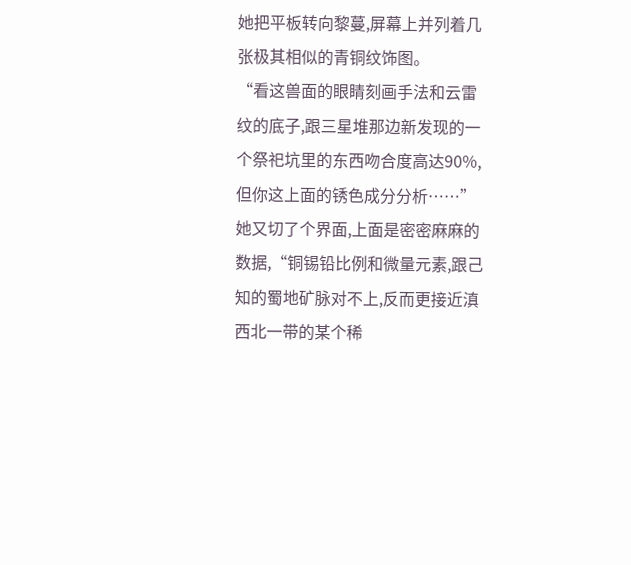她把平板转向黎蔓,屏幕上并列着几张极其相似的青铜纹饰图。
“看这兽面的眼睛刻画手法和云雷纹的底子,跟三星堆那边新发现的一个祭祀坑里的东西吻合度高达90%,但你这上面的锈色成分分析……”
她又切了个界面,上面是密密麻麻的数据,“铜锡铅比例和微量元素,跟己知的蜀地矿脉对不上,反而更接近滇西北一带的某个稀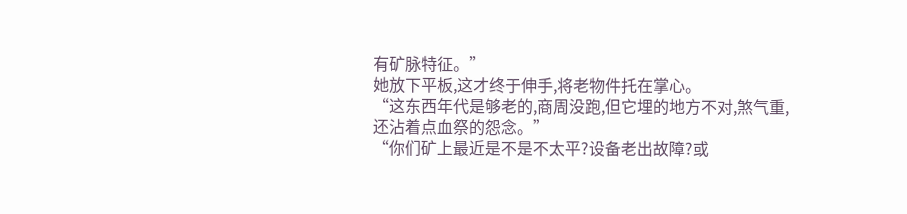有矿脉特征。”
她放下平板,这才终于伸手,将老物件托在掌心。
“这东西年代是够老的,商周没跑,但它埋的地方不对,煞气重,还沾着点血祭的怨念。”
“你们矿上最近是不是不太平?设备老出故障?或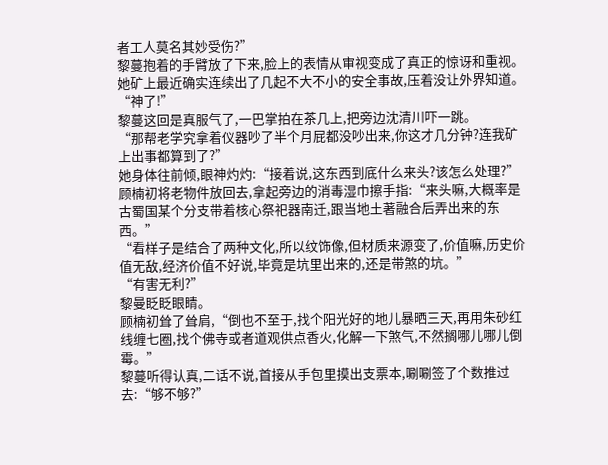者工人莫名其妙受伤?”
黎蔓抱着的手臂放了下来,脸上的表情从审视变成了真正的惊讶和重视。
她矿上最近确实连续出了几起不大不小的安全事故,压着没让外界知道。
“神了!”
黎蔓这回是真服气了,一巴掌拍在茶几上,把旁边沈清川吓一跳。
“那帮老学究拿着仪器吵了半个月屁都没吵出来,你这才几分钟?连我矿上出事都算到了?”
她身体往前倾,眼神灼灼:“接着说,这东西到底什么来头?该怎么处理?”
顾楠初将老物件放回去,拿起旁边的消毒湿巾擦手指:“来头嘛,大概率是古蜀国某个分支带着核心祭祀器南迁,跟当地土著融合后弄出来的东西。”
“看样子是结合了两种文化,所以纹饰像,但材质来源变了,价值嘛,历史价值无敌,经济价值不好说,毕竟是坑里出来的,还是带煞的坑。”
“有害无利?”
黎曼眨眨眼睛。
顾楠初耸了耸肩,“倒也不至于,找个阳光好的地儿暴晒三天,再用朱砂红线缠七圈,找个佛寺或者道观供点香火,化解一下煞气,不然搁哪儿哪儿倒霉。”
黎蔓听得认真,二话不说,首接从手包里摸出支票本,唰唰签了个数推过去:“够不够?”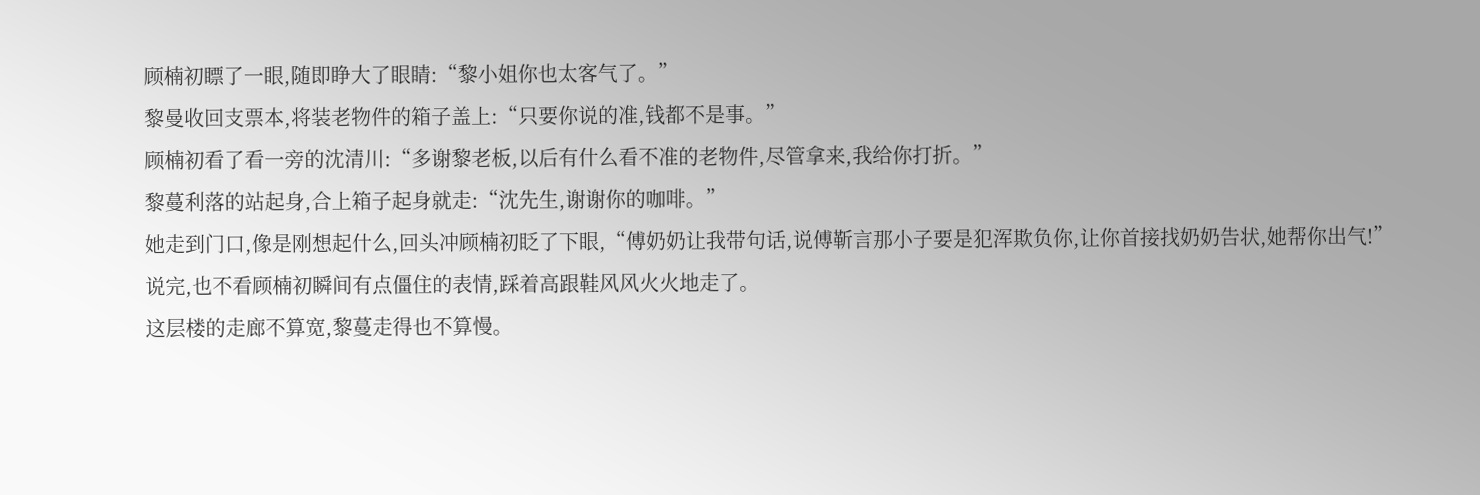顾楠初瞟了一眼,随即睁大了眼睛:“黎小姐你也太客气了。”
黎曼收回支票本,将装老物件的箱子盖上:“只要你说的准,钱都不是事。”
顾楠初看了看一旁的沈清川:“多谢黎老板,以后有什么看不准的老物件,尽管拿来,我给你打折。”
黎蔓利落的站起身,合上箱子起身就走:“沈先生,谢谢你的咖啡。”
她走到门口,像是刚想起什么,回头冲顾楠初眨了下眼,“傅奶奶让我带句话,说傅靳言那小子要是犯浑欺负你,让你首接找奶奶告状,她帮你出气!”
说完,也不看顾楠初瞬间有点僵住的表情,踩着高跟鞋风风火火地走了。
这层楼的走廊不算宽,黎蔓走得也不算慢。